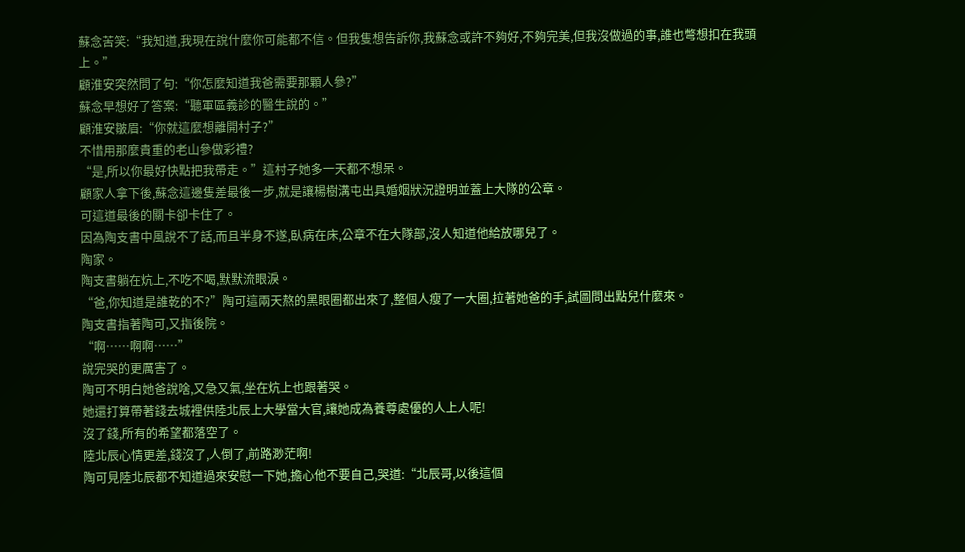蘇念苦笑:“我知道,我現在說什麼你可能都不信。但我隻想告訴你,我蘇念或許不夠好,不夠完美,但我沒做過的事,誰也彆想扣在我頭上。”
顧淮安突然問了句:“你怎麼知道我爸需要那顆人參?”
蘇念早想好了答案:“聽軍區義診的醫生說的。”
顧淮安皺眉:“你就這麼想離開村子?”
不惜用那麼貴重的老山參做彩禮?
“是,所以你最好快點把我帶走。”這村子她多一天都不想呆。
顧家人拿下後,蘇念這邊隻差最後一步,就是讓楊樹溝屯出具婚姻狀況證明並蓋上大隊的公章。
可這道最後的關卡卻卡住了。
因為陶支書中風說不了話,而且半身不遂,臥病在床,公章不在大隊部,沒人知道他給放哪兒了。
陶家。
陶支書躺在炕上,不吃不喝,默默流眼淚。
“爸,你知道是誰乾的不?”陶可這兩天熬的黑眼圈都出來了,整個人瘦了一大圈,拉著她爸的手,試圖問出點兒什麼來。
陶支書指著陶可,又指後院。
“啊……啊啊……”
說完哭的更厲害了。
陶可不明白她爸說啥,又急又氣,坐在炕上也跟著哭。
她還打算帶著錢去城裡供陸北辰上大學當大官,讓她成為養尊處優的人上人呢!
沒了錢,所有的希望都落空了。
陸北辰心情更差,錢沒了,人倒了,前路渺茫啊!
陶可見陸北辰都不知道過來安慰一下她,擔心他不要自己,哭道:“北辰哥,以後這個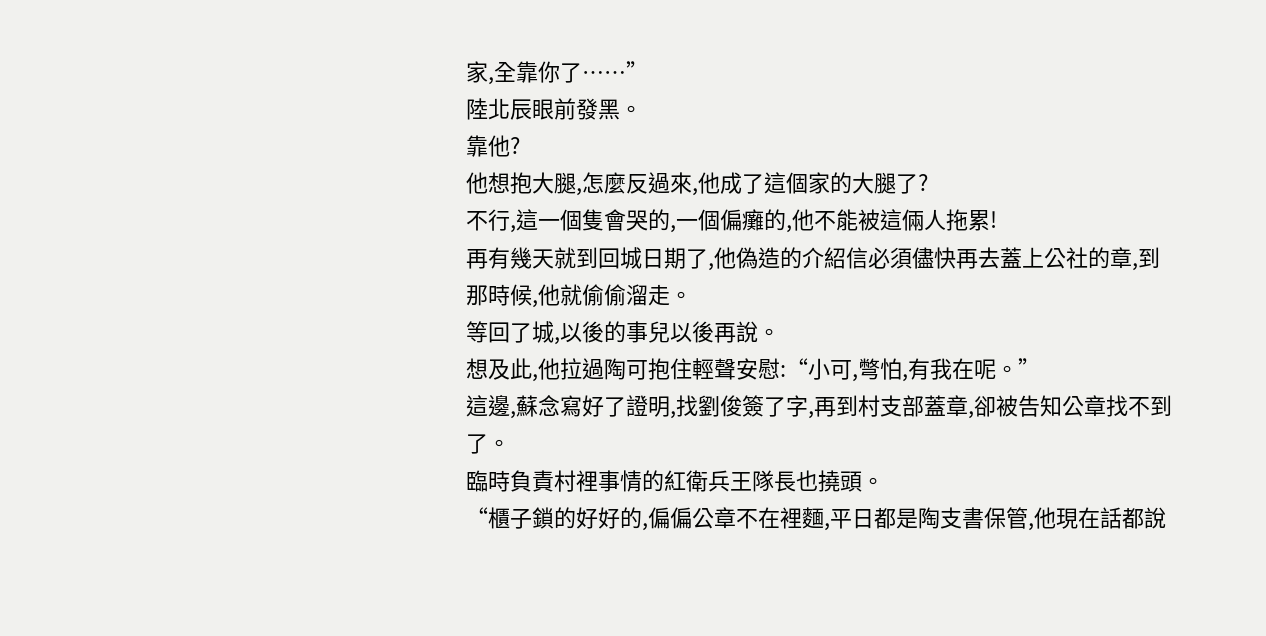家,全靠你了……”
陸北辰眼前發黑。
靠他?
他想抱大腿,怎麼反過來,他成了這個家的大腿了?
不行,這一個隻會哭的,一個偏癱的,他不能被這倆人拖累!
再有幾天就到回城日期了,他偽造的介紹信必須儘快再去蓋上公社的章,到那時候,他就偷偷溜走。
等回了城,以後的事兒以後再說。
想及此,他拉過陶可抱住輕聲安慰:“小可,彆怕,有我在呢。”
這邊,蘇念寫好了證明,找劉俊簽了字,再到村支部蓋章,卻被告知公章找不到了。
臨時負責村裡事情的紅衛兵王隊長也撓頭。
“櫃子鎖的好好的,偏偏公章不在裡麵,平日都是陶支書保管,他現在話都說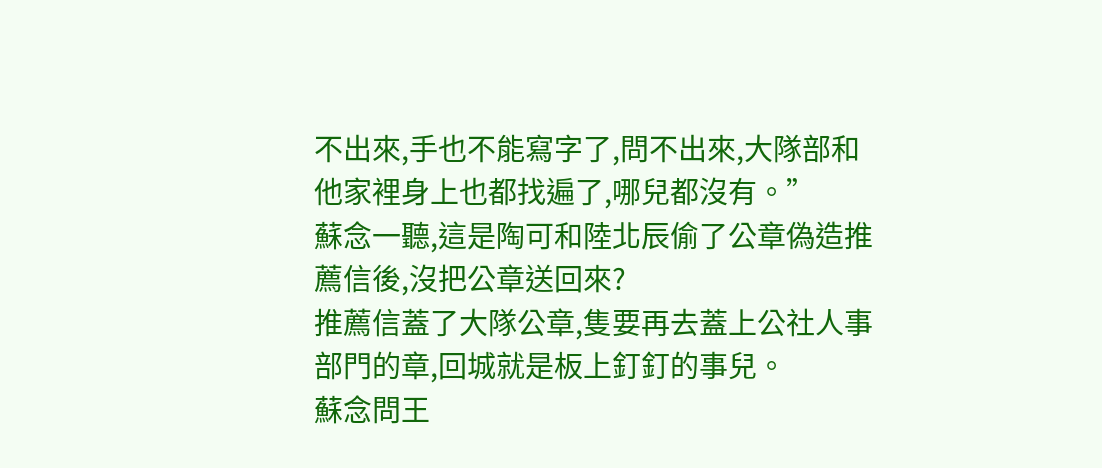不出來,手也不能寫字了,問不出來,大隊部和他家裡身上也都找遍了,哪兒都沒有。”
蘇念一聽,這是陶可和陸北辰偷了公章偽造推薦信後,沒把公章送回來?
推薦信蓋了大隊公章,隻要再去蓋上公社人事部門的章,回城就是板上釘釘的事兒。
蘇念問王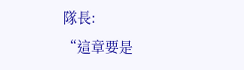隊長:
“這章要是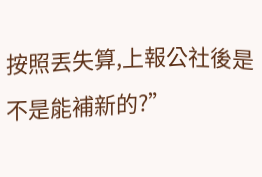按照丟失算,上報公社後是不是能補新的?”